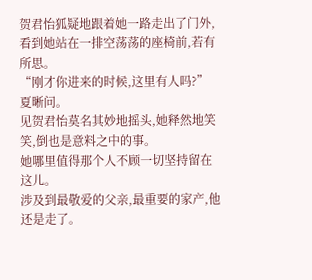贺君怡狐疑地跟着她一路走出了门外,看到她站在一排空荡荡的座椅前,若有所思。
“刚才你进来的时候,这里有人吗?”夏晰问。
见贺君怡莫名其妙地摇头,她释然地笑笑,倒也是意料之中的事。
她哪里值得那个人不顾一切坚持留在这儿。
涉及到最敬爱的父亲,最重要的家产,他还是走了。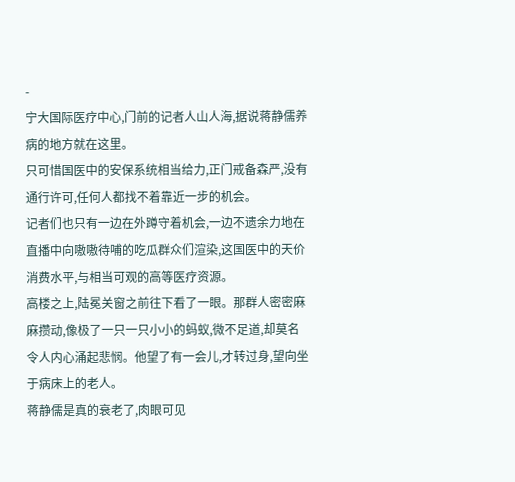-
宁大国际医疗中心,门前的记者人山人海,据说蒋静儒养病的地方就在这里。
只可惜国医中的安保系统相当给力,正门戒备森严,没有通行许可,任何人都找不着靠近一步的机会。
记者们也只有一边在外蹲守着机会,一边不遗余力地在直播中向嗷嗷待哺的吃瓜群众们渲染,这国医中的天价消费水平,与相当可观的高等医疗资源。
高楼之上,陆冕关窗之前往下看了一眼。那群人密密麻麻攒动,像极了一只一只小小的蚂蚁,微不足道,却莫名令人内心涌起悲悯。他望了有一会儿,才转过身,望向坐于病床上的老人。
蒋静儒是真的衰老了,肉眼可见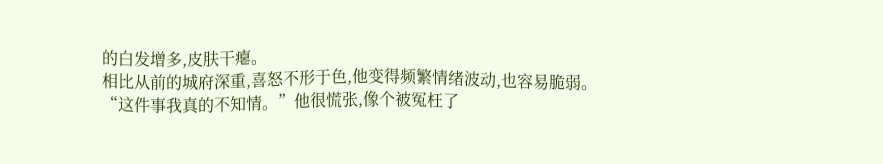的白发增多,皮肤干瘪。
相比从前的城府深重,喜怒不形于色,他变得频繁情绪波动,也容易脆弱。
“这件事我真的不知情。”他很慌张,像个被冤枉了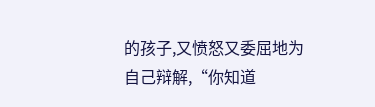的孩子,又愤怒又委屈地为自己辩解,“你知道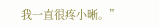我一直很疼小晰。”